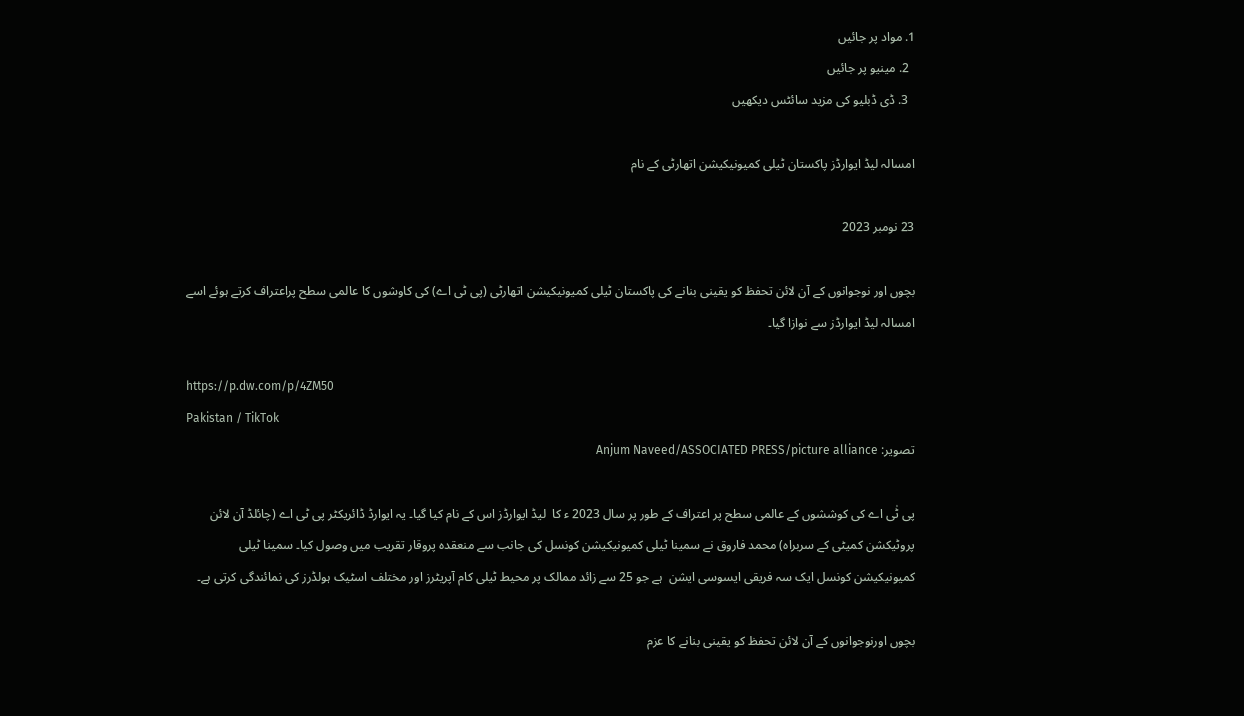1. مواد پر جائیں
  2. مینیو پر جائیں
  3. ڈی ڈبلیو کی مزید سائٹس دیکھیں

امسالہ لیڈ ایوارڈز پاکستان ٹیلی کمیونیکیشن اتھارٹی کے نام

23 نومبر 2023

بچوں اور نوجوانوں کے آن لائن تحفظ کو یقینی بنانے کی پاکستان ٹیلی کمیونیکیشن اتھارٹی (پی ٹی اے) کی کاوشوں کا عالمی سطح پراعتراف کرتے ہوئے اسے امسالہ لیڈ ایوارڈز سے نوازا گیا۔

https://p.dw.com/p/4ZM50
Pakistan / TikTok
تصویر: Anjum Naveed/ASSOCIATED PRESS/picture alliance

پی ٹٰی اے کی کوششوں کے عالمی سطح پر اعتراف کے طور پر سال 2023 ء کا  لیڈ ایوارڈز اس کے نام کیا گیا۔ یہ ایوارڈ ڈائریکٹر پی ٹی اے (چائلڈ آن لائن پروٹیکشن کمیٹی کے سربراہ) محمد فاروق نے سمینا ٹیلی کمیونیکیشن کونسل کی جانب سے منعقدہ پروقار تقریب میں وصول کیا۔ سمینا ٹیلی کمیونیکیشن کونسل ایک سہ فریقی ایسوسی ایشن  ہے جو 25 سے زائد ممالک پر محیط ٹیلی کام آپریٹرز اور مختلف اسٹیک ہولڈرز کی نمائندگی کرتی ہے۔

بچوں اورنوجوانوں کے آن لائن تحفظ کو یقینی بنانے کا عزم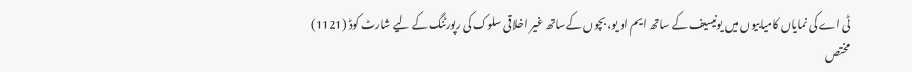ٹی اے کی نمایاں کامیابیوں میں یونیسیف کے ساتھ ایم او یو، بچوں کےساتھ غیر اخلاقی سلوک کی رپورٹنگ کے لیے شارٹ کوڈ (1121) مختص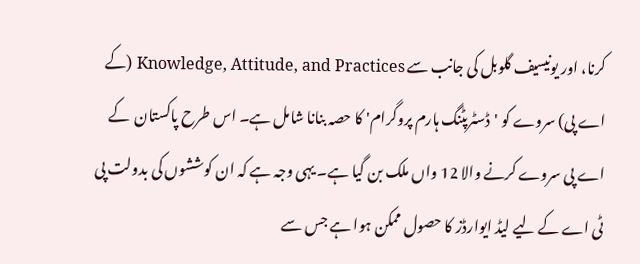کرنا، اور یونیسیف گلوبل کی جانب سے Knowledge, Attitude, and Practices (کے اے پی) سروے کو 'ڈسٹرپٹنگ ہارم پروگرام' کا حصہ بنانا شامل ہے۔ اس طرح پاکستان  کے اے پی سروے کرنے والا 12 واں ملک بن گیا ہے۔ یہی وجہ ہے کہ ان کوششوں کی بدولت پی ٹی اے کے لیے لیڈ ایوارڈز کا حصول ممکن ہوا ہے جس سے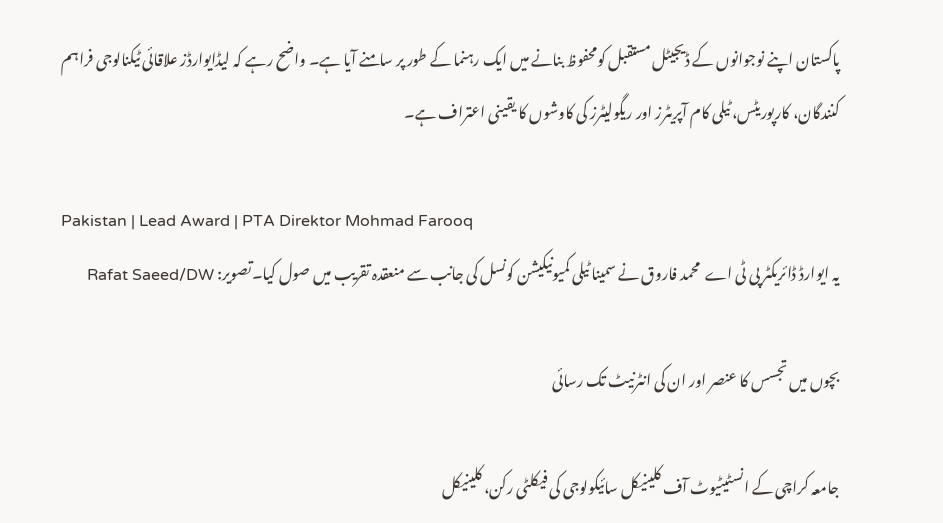پاکستان اپنے نوجوانوں کے ڈیجیٹل مستقبل کومحفوظ بنانے میں ایک رہنما کے طور پر سامنے آیا ہے۔ واضح رہے کہ لیڈایوارڈز علاقائی ٹیکنالوجی فراہم کنندگان، کارپوریٹس، ٹیلی کام آپریٹرز اور ریگولیٹرز کی کاوشوں کا یقینی اعتراف ہے۔

Pakistan | Lead Award | PTA Direktor Mohmad Farooq
یہ ایوارڈ ڈائریکٹر پی ٹی اے  محمد فاروق نے سمینا ٹیلی کمیونیکیشن کونسل کی جانب سے منعقدہ تقریب میں صول کیا۔تصویر: Rafat Saeed/DW

بچوں میں تجسس کا عنصر اور ان کی انٹرنیٹ تک رسائی

جامعہ کراچی کے انسٹیٹیوٹ آف کلینیکل سائیکولوجی کی فیکلٹی رکن، کلینیکل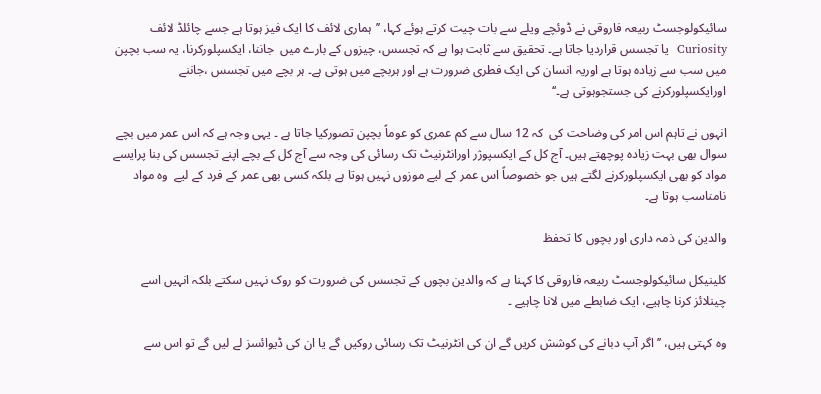سائیکولوجسٹ ربیعہ فاروقی نے ڈوئچے ویلے سے بات چیت کرتے ہوئے کہا، ’’ہماری لائف کا ایک فیز ہوتا ہے جسے چائلڈ لائف Curiosity  یا تجسس قراردیا جاتا ہے۔ تحقیق سے ثابت ہوا ہے کہ تجسس، چیزوں کے بارے میں  جاننا، ایکسپلورکرنا، یہ سب بچپن میں سب سے زیادہ ہوتا ہے اوریہ انسان کی ایک فطری ضرورت ہے اور ہربچے میں ہوتی ہے۔ ہر بچے میں تجسس ،جاننے اورایکسپلورکرنے کی جستجوہوتی ہے۔‘‘

انہوں نے تاہم اس امر کی وضاحت کی  کہ 12 سال سے کم عمری کو عوماً بچپن تصورکیا جاتا ہے ۔ یہی وجہ ہے کہ اس عمر میں بچے سوال بھی بہت زیادہ پوچھتے ہیں۔ آج کل کے ایکسپوژر اورانٹرنیٹ تک رسائی کی وجہ سے آج کل کے بچے اپنے تجسس کی بنا پرایسے مواد کو بھی ایکسپلورکرنے لگتے ہیں جو خصوصاً اس عمر کے لیے موزوں نہیں ہوتا ہے بلکہ کسی بھی عمر کے فرد کے لیے  وہ مواد نامناسب ہوتا ہے۔

والدین کی ذمہ داری اور بچوں کا تحفظ

کلینیکل سائیکولوجسٹ ربیعہ فاروقی کا کہنا ہے کہ والدین بچوں کے تجسس کی ضرورت کو روک نہیں سکتے بلکہ انہیں اسے چینلائز کرنا چاہیے، ایک ضابطے میں لانا چاہیے ۔

وہ کہتی ہیں، ’’اگر آپ دبانے کی کوشش کریں گے ان کی انٹرنیٹ تک رسائی روکیں گے یا ان کی ڈیوائسز لے لیں گے تو اس سے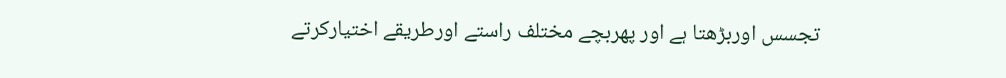تجسس اوربڑھتا ہے اور پھربچے مختلف راستے اورطریقے اختیارکرتے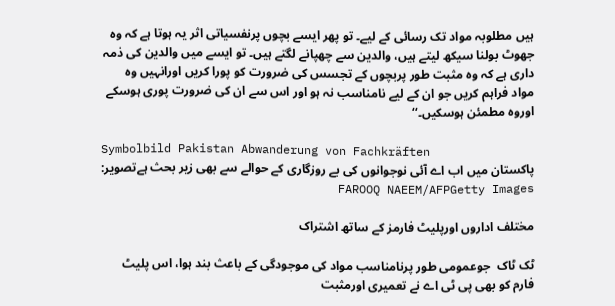ہیں مطلوبہ مواد تک رسائی کے لیے۔ تو پھر ایسے بچوں پرنفسیاتی اثر یہ ہوتا ہے کہ وہ جھوٹ بولنا سیکھ لیتے ہیں، والدین سے چھپانے لگتے ہیں۔ تو ایسے میں والدین کی ذمہ داری ہے کہ وہ مثبت طور پربچوں کے تجسس کی ضرورت کو پورا کریں اورانہیں وہ مواد فراہم کریں جو ان کے لیے نامناسب نہ ہو اور اس سے ان کی ضرورت پوری ہوسکے اوروہ مطمئن ہوسکیں۔‘‘

Symbolbild Pakistan Abwanderung von Fachkräften
پاکستان میں اب اے آئی نوجوانوں کی بے روزگاری کے حوالے سے بھی زیر بحث ہےتصویر: FAROOQ NAEEM/AFPGetty Images

مختلف اداروں اورپلیٹ فارمز کے ساتھ اشتراک

ٹک ٹاک  جوعمومی طور پرنامناسب مواد کی موجودگی کے باعث بند ہوا، اس پلیٹ فارم کو بھی پی ٹی اے نے تعمیری اورمثبت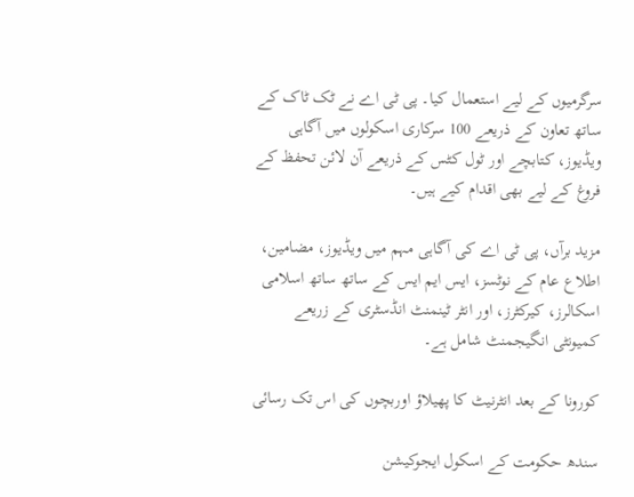سرگرمیوں کے لیے استعمال کیا۔ پی ٹی اے نے ٹک ٹاک کے ساتھ تعاون کے ذریعے 100 سرکاری اسکولوں میں آگاہی ویڈیوز، کتابچے اور ٹول کٹس کے ذریعے آن لائن تحفظ کے فروغ کے لیے بھی اقدام کیے ہیں۔

مزید برآں، پی ٹی اے کی آگاہی مہم میں ویڈیوز، مضامین، اطلاع عام کے نوٹسز، ایس ایم ایس کے ساتھ ساتھ اسلامی اسکالرز، کیرکٹرز، اور انٹر ٹینمنٹ انڈسٹری کے زریعے کمیونٹی انگیجمنٹ شامل ہے۔

کورونا کے بعد انٹرنیٹ کا پھیلاؤ اوربچوں کی اس تک رسائی

سندھ حکومت کے اسکول ایجوکیشن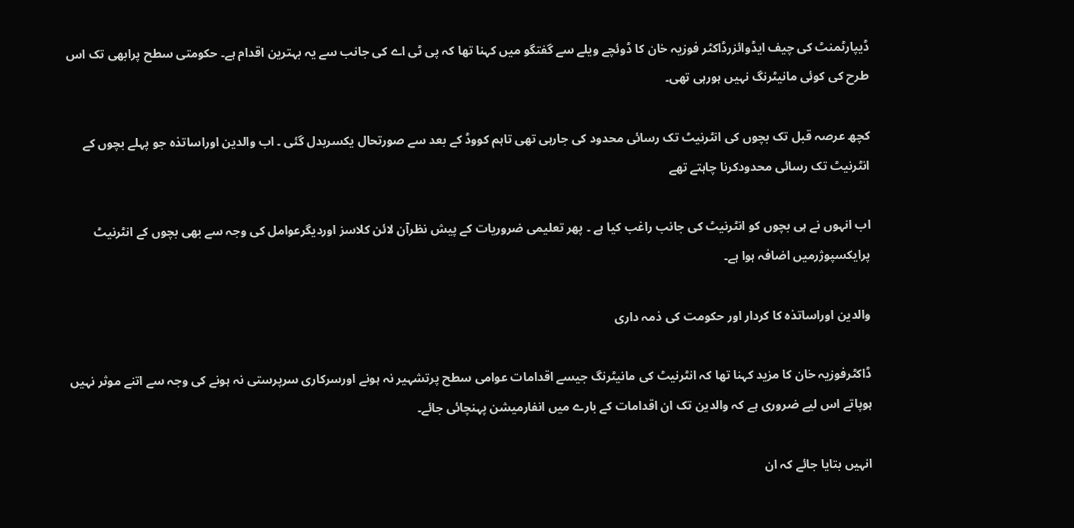ڈیپارٹمنٹ کی چیف ایڈوائزرڈاکٹر فوزیہ خان کا ڈوئچے ویلے سے گفتگو میں کہنا تھا کہ پی ٹی اے کی جانب سے یہ بہترین اقدام ہے۔ حکومتی سطح پرابھی تک اس طرح کی کوئی مانیٹرنگ نہیں ہورہی تھی۔

کچھ عرصہ قبل تک بچوں کی انٹرنیٹ تک رسائی محدود کی جارہی تھی تاہم کووڈ کے بعد سے صورتحال یکسربدل گئی ۔ اب والدین اوراساتذہ جو پہلے بچوں کے انٹرنیٹ تک رسائی محدودکرنا چاہتے تھے

اب انہوں نے ہی بچوں کو انٹرنیٹ کی جانب راغب کیا ہے ۔ پھر تعلیمی ضروریات کے پیش نظرآن لائن کلاسز اوردیگرعوامل کی وجہ سے بھی بچوں کے انٹرنیٹ پرایکسپوژرمیں اضافہ ہوا ہے۔

والدین اوراساتذہ کا کردار اور حکومت کی ذمہ داری

ڈاکٹرفوزیہ خان کا مزید کہنا تھا کہ انٹرنیٹ کی مانیٹرنگ جیسے اقدامات عوامی سطح پرتشہیر نہ ہونے اورسرکاری سرپرستی نہ ہونے کی وجہ سے اتنے موثر نہیں ہوپاتے اس لیے ضروری ہے کہ والدین تک ان اقدامات کے بارے میں انفارمیشن پہنچائی جائے۔

انہیں بتایا جائے کہ ان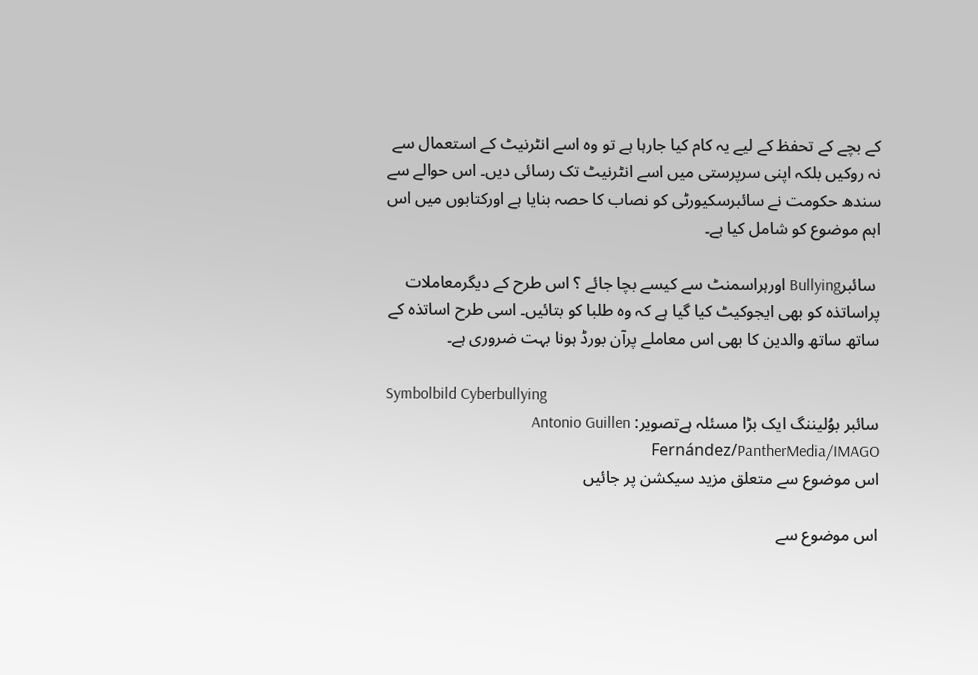کے بچے کے تحفظ کے لیے یہ کام کیا جارہا ہے تو وہ اسے انٹرنیٹ کے استعمال سے نہ روکیں بلکہ اپنی سرپرستی میں اسے انٹرنیٹ تک رسائی دیں۔ اس حوالے سے سندھ حکومت نے سائبرسکیورٹی کو نصاب کا حصہ بنایا ہے اورکتابوں میں اس اہم موضوع کو شامل کیا ہے۔

 سائبرBullying اورہراسمنٹ سے کیسے بچا جائے ؟ اس طرح کے دیگرمعاملات پراساتذہ کو بھی ایجوکیٹ کیا گیا ہے کہ وہ طلبا کو بتائیں۔ اسی طرح اساتذہ کے ساتھ ساتھ والدین کا بھی اس معاملے پرآن بورڈ ہونا بہت ضروری ہے۔

Symbolbild Cyberbullying
سائبر بوُلیننگ ایک بڑا مسئلہ ہےتصویر: Antonio Guillen Fernández/PantherMedia/IMAGO
اس موضوع سے متعلق مزید سیکشن پر جائیں

اس موضوع سے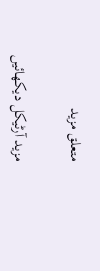متعلق مزید

مزید آرٹیکل دیکھائیں